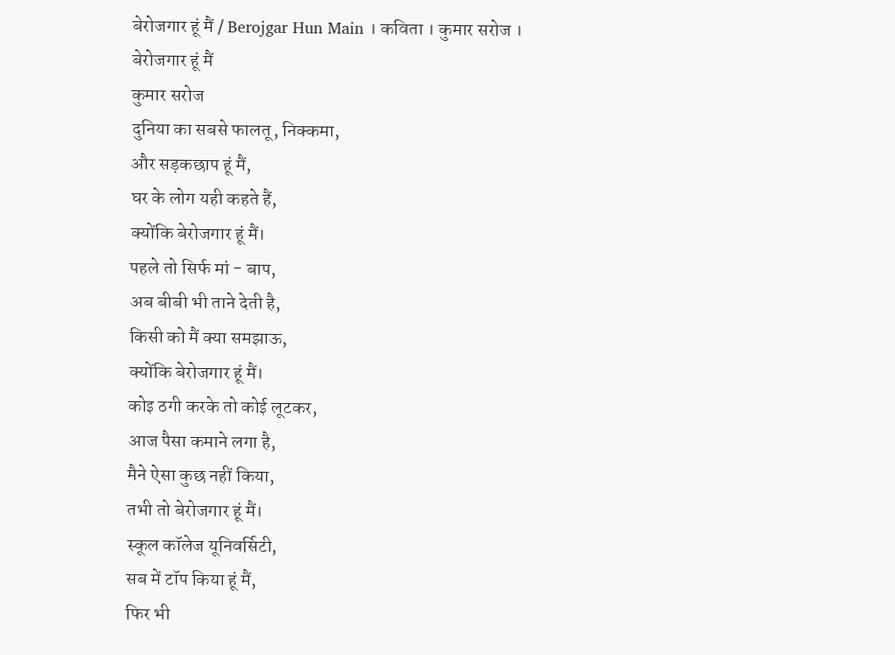बेरोजगार हूं मैं / Berojgar Hun Main । कविता । कुमार सरोज ।
बेरोजगार हूं मैं
कुमार सरोज
दुनिया का सबसे फालतू, निक्कमा,
और सड़कछाप हूं मैं,
घर के लोग यही कहते हैं,
क्योंकि बेरोजगार हूं मैं।
पहले तो सिर्फ मां - बाप,
अब बीबी भी ताने देती है,
किसी को मैं क्या समझाऊ,
क्योंकि बेरोजगार हूं मैं।
कोइ ठगी करके तो कोई लूटकर,
आज पैसा कमाने लगा है,
मैने ऐसा कुछ नहीं किया,
तभी तो बेरोजगार हूं मैं।
स्कूल कॉलेज यूनिवर्सिटी,
सब में टॉप किया हूं मैं,
फिर भी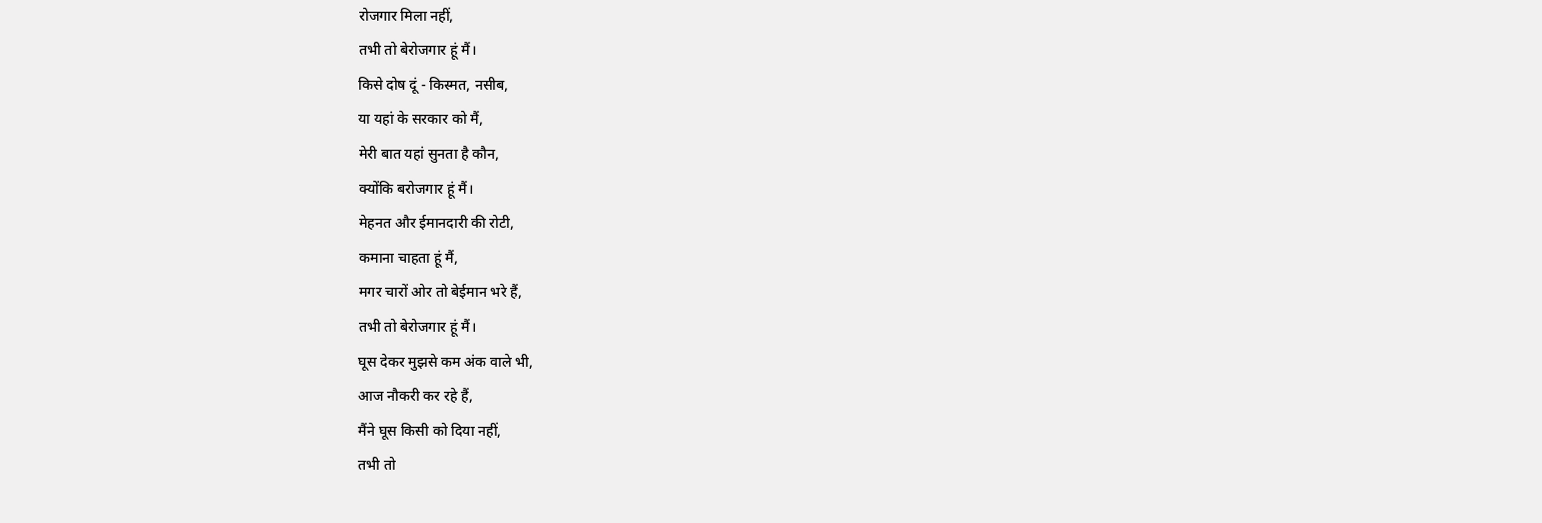रोजगार मिला नहीं,
तभी तो बेरोजगार हूं मैं।
किसे दोष दूं - किस्मत, नसीब,
या यहां के सरकार को मैं,
मेरी बात यहां सुनता है कौन,
क्योंकि बरोजगार हूं मैं।
मेहनत और ईमानदारी की रोटी,
कमाना चाहता हूं मैं,
मगर चारों ओर तो बेईमान भरे हैं,
तभी तो बेरोजगार हूं मैं।
घूस देकर मुझसे कम अंक वाले भी,
आज नौकरी कर रहे हैं,
मैंने घूस किसी को दिया नहीं,
तभी तो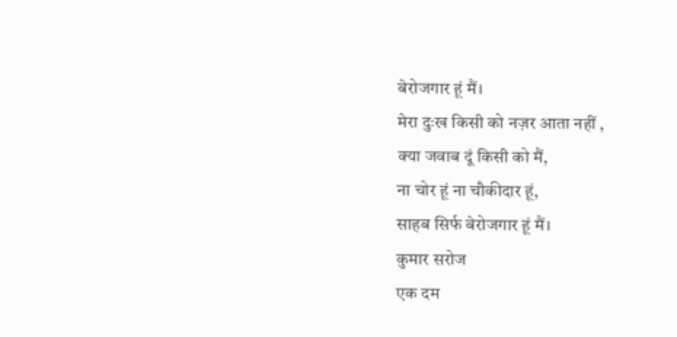बेरोजगार हूं मैं।
मेरा दुःख किसी को नज़र आता नहीं ,
क्या जवाब दूं किसी को मैं,
ना चोर हूं ना चौकीदार हूं,
साहब सिर्फ बेरोजगार हूं मैं।
कुमार सरोज
एक दम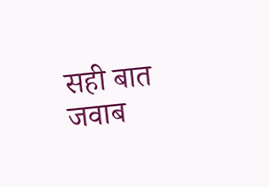सही बात
जवाब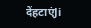देंहटाएंJi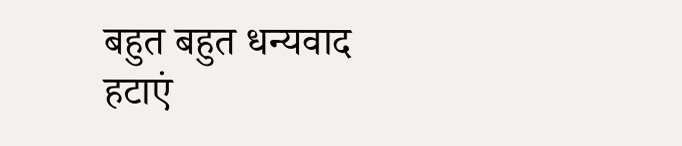बहुत बहुत धन्यवाद
हटाएं